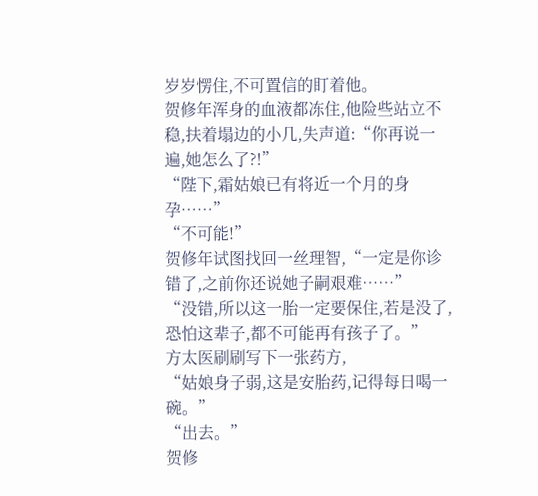岁岁愣住,不可置信的盯着他。
贺修年浑身的血液都冻住,他险些站立不稳,扶着塌边的小几,失声道:“你再说一遍,她怎么了?!”
“陛下,霜姑娘已有将近一个月的身孕……”
“不可能!”
贺修年试图找回一丝理智,“一定是你诊错了,之前你还说她子嗣艰难……”
“没错,所以这一胎一定要保住,若是没了,恐怕这辈子,都不可能再有孩子了。”
方太医刷刷写下一张药方,
“姑娘身子弱,这是安胎药,记得每日喝一碗。”
“出去。”
贺修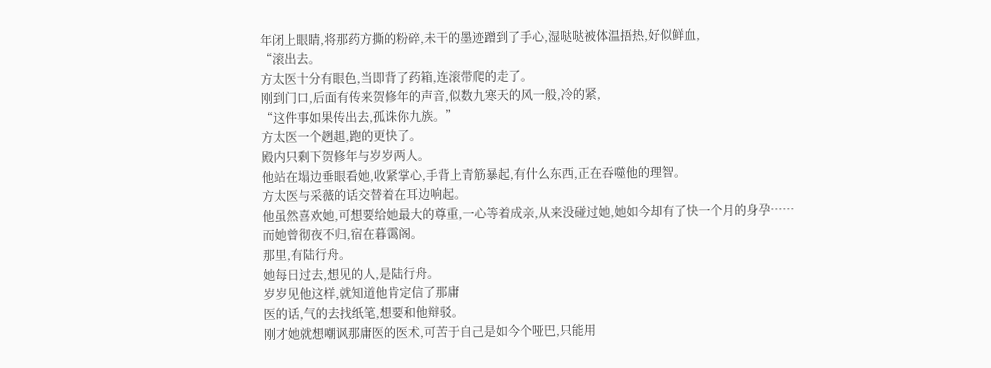年闭上眼睛,将那药方撕的粉碎,未干的墨迹蹭到了手心,湿哒哒被体温捂热,好似鲜血,
“滚出去。
方太医十分有眼色,当即背了药箱,连滚带爬的走了。
刚到门口,后面有传来贺修年的声音,似数九寒天的风一般,冷的紧,
“这件事如果传出去,孤诛你九族。”
方太医一个趔趄,跑的更快了。
殿内只剩下贺修年与岁岁两人。
他站在塌边垂眼看她,收紧掌心,手背上青筋暴起,有什么东西,正在吞噬他的理智。
方太医与采薇的话交替着在耳边响起。
他虽然喜欢她,可想要给她最大的尊重,一心等着成亲,从来没碰过她,她如今却有了快一个月的身孕……
而她曾彻夜不归,宿在暮霭阁。
那里,有陆行舟。
她每日过去,想见的人,是陆行舟。
岁岁见他这样,就知道他肯定信了那庸
医的话,气的去找纸笔,想要和他辩驳。
刚才她就想嘲讽那庸医的医术,可苦于自己是如今个哑巴,只能用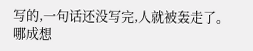写的,一句话还没写完,人就被轰走了。
哪成想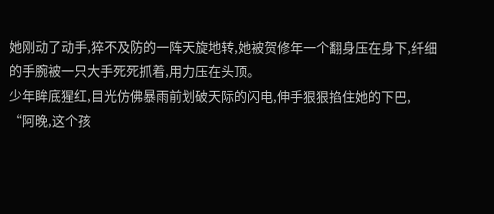她刚动了动手,猝不及防的一阵天旋地转,她被贺修年一个翻身压在身下,纤细的手腕被一只大手死死抓着,用力压在头顶。
少年眸底猩红,目光仿佛暴雨前划破天际的闪电,伸手狠狠掐住她的下巴,
“阿晚,这个孩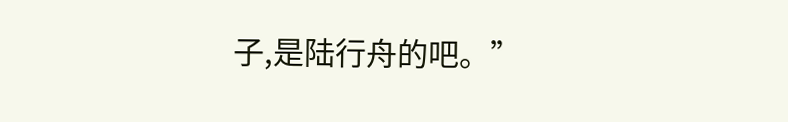子,是陆行舟的吧。”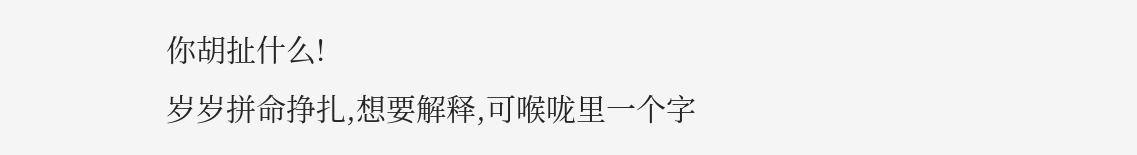你胡扯什么!
岁岁拼命挣扎,想要解释,可喉咙里一个字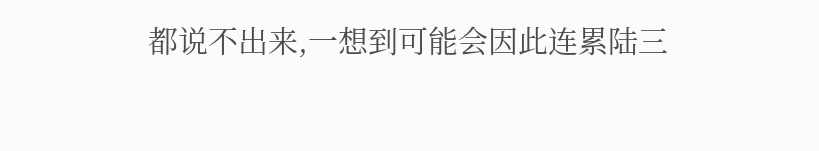都说不出来,一想到可能会因此连累陆三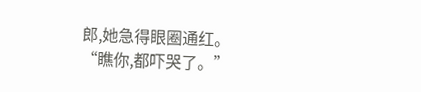郎,她急得眼圈通红。
“瞧你,都吓哭了。”